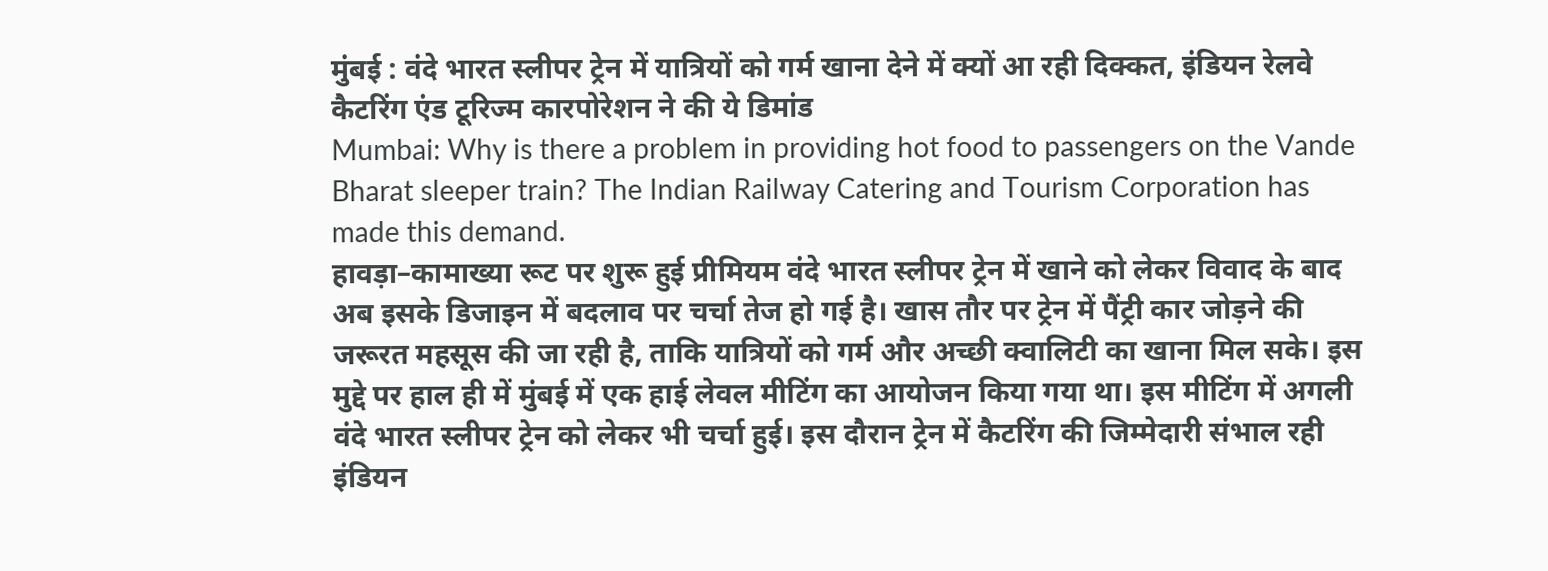मुंबई : वंदे भारत स्लीपर ट्रेन में यात्रियों को गर्म खाना देने में क्यों आ रही दिक्कत, इंडियन रेलवे कैटरिंग एंड टूरिज्म कारपोरेशन ने की ये डिमांड
Mumbai: Why is there a problem in providing hot food to passengers on the Vande Bharat sleeper train? The Indian Railway Catering and Tourism Corporation has made this demand.
हावड़ा–कामाख्या रूट पर शुरू हुई प्रीमियम वंदे भारत स्लीपर ट्रेन में खाने को लेकर विवाद के बाद अब इसके डिजाइन में बदलाव पर चर्चा तेज हो गई है। खास तौर पर ट्रेन में पैंट्री कार जोड़ने की जरूरत महसूस की जा रही है, ताकि यात्रियों को गर्म और अच्छी क्वालिटी का खाना मिल सके। इस मुद्दे पर हाल ही में मुंबई में एक हाई लेवल मीटिंग का आयोजन किया गया था। इस मीटिंग में अगली वंदे भारत स्लीपर ट्रेन को लेकर भी चर्चा हुई। इस दौरान ट्रेन में कैटरिंग की जिम्मेदारी संभाल रही इंडियन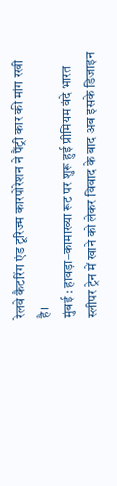रेलवे कैटरिंग एंड टूरिज्म कारपोरेशन ने पैंट्री कार की मांग रखी है।
मुंबई : हावड़ा–कामाख्या रूट पर शुरू हुई प्रीमियम वंदे भारत स्लीपर ट्रेन में खाने को लेकर विवाद के बाद अब इसके डिजाइन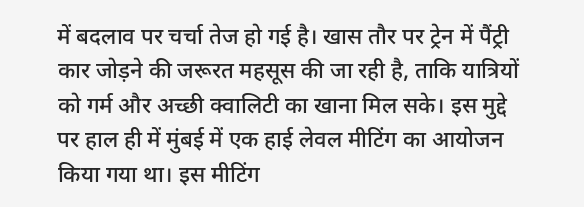में बदलाव पर चर्चा तेज हो गई है। खास तौर पर ट्रेन में पैंट्री कार जोड़ने की जरूरत महसूस की जा रही है, ताकि यात्रियों को गर्म और अच्छी क्वालिटी का खाना मिल सके। इस मुद्दे पर हाल ही में मुंबई में एक हाई लेवल मीटिंग का आयोजन किया गया था। इस मीटिंग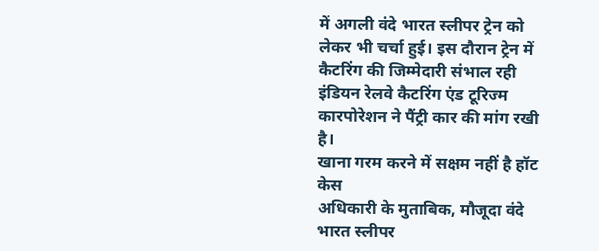में अगली वंदे भारत स्लीपर ट्रेन को लेकर भी चर्चा हुई। इस दौरान ट्रेन में कैटरिंग की जिम्मेदारी संभाल रही इंडियन रेलवे कैटरिंग एंड टूरिज्म कारपोरेशन ने पैंट्री कार की मांग रखी है।
खाना गरम करने में सक्षम नहीं है हॉट केस
अधिकारी के मुताबिक, मौजूदा वंदे भारत स्लीपर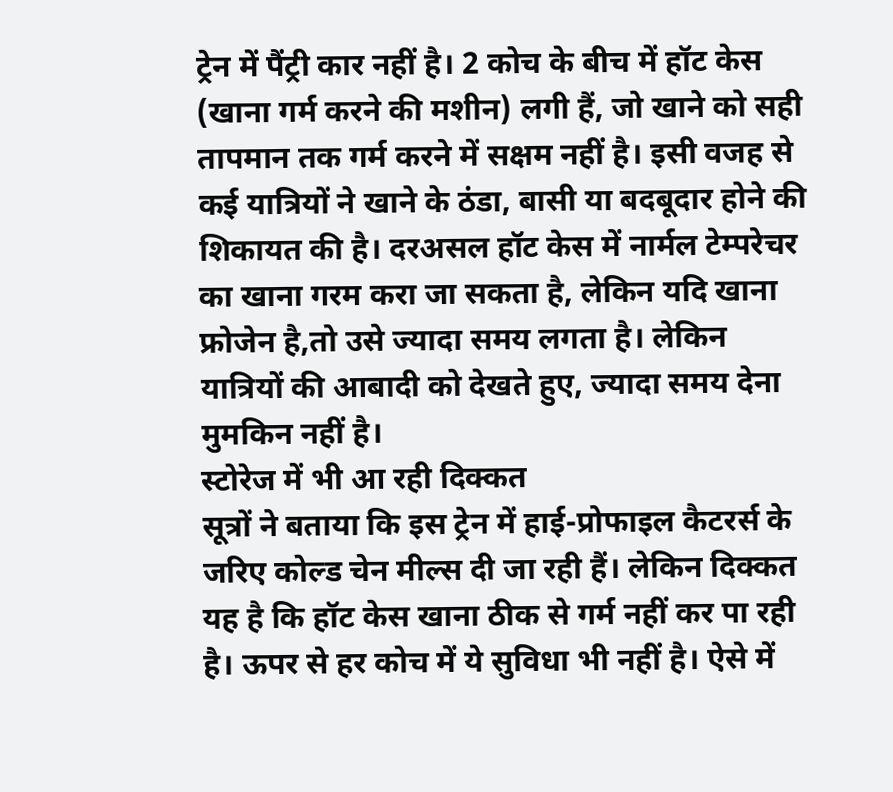ट्रेन में पैंट्री कार नहीं है। 2 कोच के बीच में हॉट केस (खाना गर्म करने की मशीन) लगी हैं, जो खाने को सही तापमान तक गर्म करने में सक्षम नहीं है। इसी वजह से कई यात्रियों ने खाने के ठंडा, बासी या बदबूदार होने की शिकायत की है। दरअसल हॉट केस में नार्मल टेम्परेचर का खाना गरम करा जा सकता है, लेकिन यदि खाना फ्रोजेन है,तो उसे ज्यादा समय लगता है। लेकिन यात्रियों की आबादी को देखते हुए, ज्यादा समय देना मुमकिन नहीं है।
स्टोरेज में भी आ रही दिक्कत
सूत्रों ने बताया कि इस ट्रेन में हाई-प्रोफाइल कैटरर्स के जरिए कोल्ड चेन मील्स दी जा रही हैं। लेकिन दिक्कत यह है कि हॉट केस खाना ठीक से गर्म नहीं कर पा रही है। ऊपर से हर कोच में ये सुविधा भी नहीं है। ऐसे में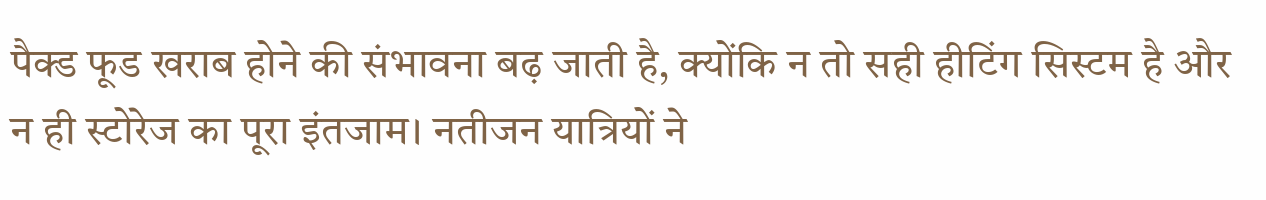पैक्ड फूड खराब होने की संभावना बढ़ जाती है, क्योंकि न तो सही हीटिंग सिस्टम है और न ही स्टोरेज का पूरा इंतजाम। नतीजन यात्रियों ने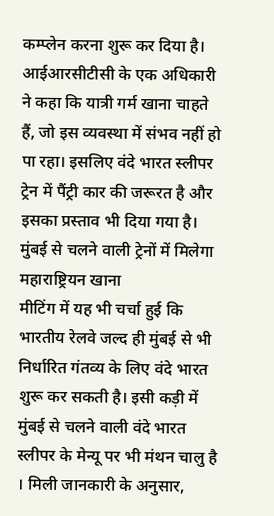कम्प्लेन करना शुरू कर दिया है। आईआरसीटीसी के एक अधिकारी ने कहा कि यात्री गर्म खाना चाहते हैं, जो इस व्यवस्था में संभव नहीं हो पा रहा। इसलिए वंदे भारत स्लीपर ट्रेन में पैंट्री कार की जरूरत है और इसका प्रस्ताव भी दिया गया है।
मुंबई से चलने वाली ट्रेनों में मिलेगा महाराष्ट्रियन खाना
मीटिंग में यह भी चर्चा हुई कि भारतीय रेलवे जल्द ही मुंबई से भी निर्धारित गंतव्य के लिए वंदे भारत शुरू कर सकती है। इसी कड़ी में मुंबई से चलने वाली वंदे भारत स्लीपर के मेन्यू पर भी मंथन चालु है । मिली जानकारी के अनुसार,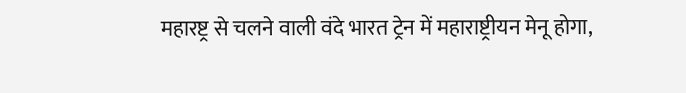महारष्ट्र से चलने वाली वंदे भारत ट्रेन में महाराष्ट्रीयन मेनू होगा,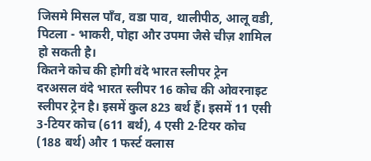जिसमे मिसल पाँव, वडा पाव, थालीपीठ, आलू वडी, पिटला - भाकरी, पोहा और उपमा जैसे चीज़ शामिल हो सकती है।
कितने कोच की होगी वंदे भारत स्लीपर ट्रेन
दरअसल वंदे भारत स्लीपर 16 कोच की ओवरनाइट स्लीपर ट्रेन है। इसमें कुल 823 बर्थ हैं। इसमें 11 एसी 3-टियर कोच (611 बर्थ), 4 एसी 2-टियर कोच (188 बर्थ) और 1 फर्स्ट क्लास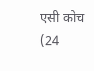एसी कोच (24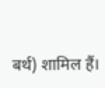बर्थ) शामिल हैं।